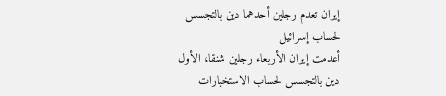إيران تعدم رجلين أحدهما دين بالتجسس لحساب إسرائيل
أعدمت إيران الأربعاء رجلين شنقا، الأول دين بالتجسس لحساب الاستخبارات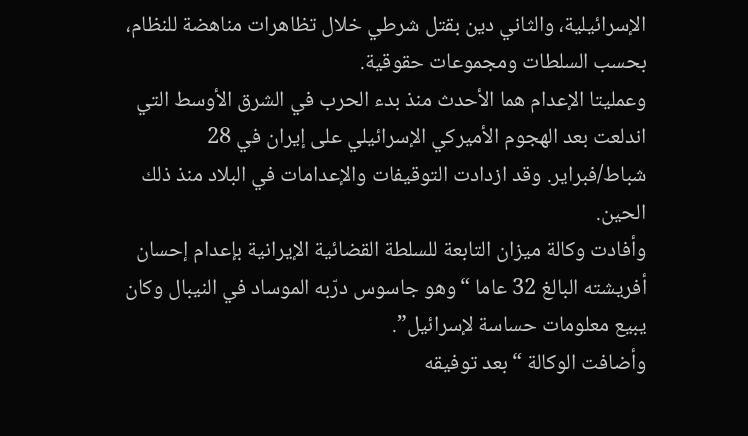الإسرائيلية، والثاني دين بقتل شرطي خلال تظاهرات مناهضة للنظام، بحسب السلطات ومجموعات حقوقية.
وعمليتا الإعدام هما الأحدث منذ بدء الحرب في الشرق الأوسط التي اندلعت بعد الهجوم الأميركي الإسرائيلي على إيران في 28 شباط/فبراير. وقد ازدادت التوقيفات والإعدامات في البلاد منذ ذلك الحين.
وأفادت وكالة ميزان التابعة للسلطة القضائية الإيرانية بإعدام إحسان أفريشته البالغ 32 عاما “وهو جاسوس درّبه الموساد في النيبال وكان يبيع معلومات حساسة لإسرائيل”.
وأضافت الوكالة “بعد توفيقه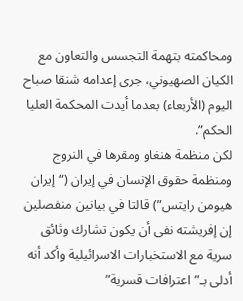ومحاكمته بتهمة التجسس والتعاون مع الكيان الصهيوني، جرى إعدامه شنقا صباح اليوم (الأربعاء) بعدما أيدت المحكمة العليا الحكم”.
لكن منظمة هنغاو ومقرها في النروج ومنظمة حقوق الإنسان في إيران (“إيران هيومن رايتس”) قالتا في بيانين منفصلين إن إفريشته نفى أن يكون تشارك وثائق سرية مع الاستخبارات الاسرائيلية وأكد أنه أدلى بـ”اعترافات قسرية”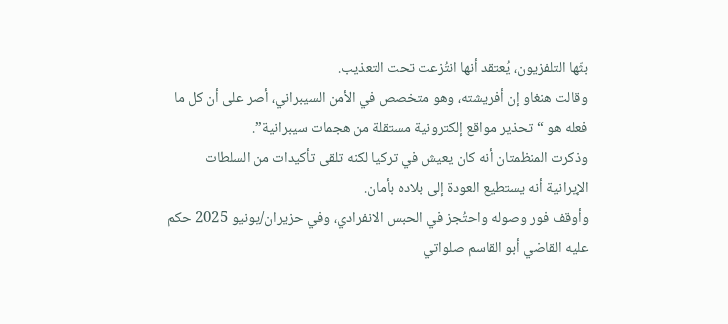بثّها التلفزيون، يُعتقد أنها انتُزعت تحت التعذيب.
وقالت هنغاو إن أفريشته، وهو متخصص في الأمن السيبراني، أصر على أن كل ما فعله هو “تحذير مواقع إلكترونية مستقلة من هجمات سيبرانية”.
وذكرت المنظمتان أنه كان يعيش في تركيا لكنه تلقى تأكيدات من السلطات الإيرانية أنه يستطيع العودة إلى بلاده بأمان.
وأوقف فور وصوله واحتُجز في الحبس الانفرادي، وفي حزيران/يونيو 2025 حكم عليه القاضي أبو القاسم صلواتي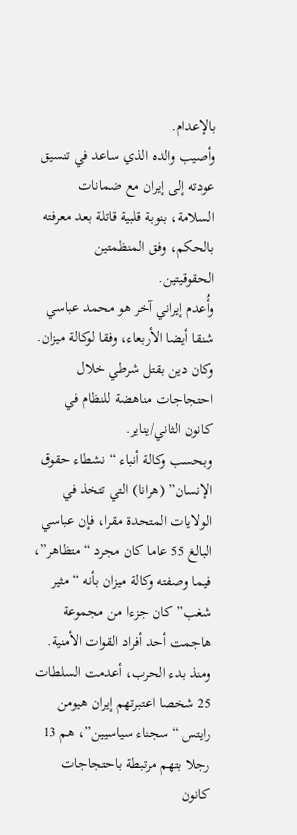بالإعدام.
وأصيب والده الذي ساعد في تنسيق عودته إلى إيران مع ضمانات السلامة، بنوبة قلبية قاتلة بعد معرفته بالحكم، وفق المنظمتين الحقوقيتين.
وأُعدم إيراني آخر هو محمد عباسي شنقا أيضا الأربعاء، وفقا لوكالة ميزان. وكان دين بقتل شرطي خلال احتجاجات مناهضة للنظام في كانون الثاني/يناير.
وبحسب وكالة أنباء “نشطاء حقوق الإنسان” (هرانا) التي تتخذ في الولايات المتحدة مقرا، فإن عباسي البالغ 55 عاما كان مجرد “متظاهر”، فيما وصفته وكالة ميزان بأنه “مثير شغب” كان جزءا من مجموعة هاجمت أحد أفراد القوات الأمنية.
ومنذ بدء الحرب، أعدمت السلطات 25 شخصا اعتبرتهم إيران هيومن رايتس “سجناء سياسيين”، هم 13 رجلا بتهم مرتبطة باحتجاجات كانون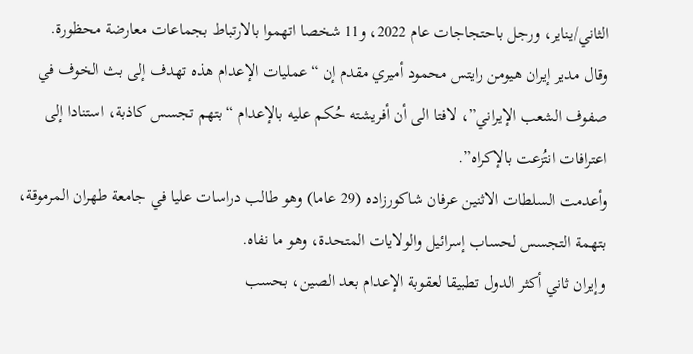الثاني/يناير، ورجل باحتجاجات عام 2022، و11 شخصا اتهموا بالارتباط بجماعات معارضة محظورة.
وقال مدير إيران هيومن رايتس محمود أميري مقدم إن “عمليات الإعدام هذه تهدف إلى بث الخوف في صفوف الشعب الإيراني”، لافتا الى أن أفريشته حُكم عليه بالإعدام “بتهم تجسس كاذبة، استنادا إلى اعترافات انتُزعت بالإكراه”.
وأعدمت السلطات الاثنين عرفان شاكورزاده (29 عاما) وهو طالب دراسات عليا في جامعة طهران المرموقة، بتهمة التجسس لحساب إسرائيل والولايات المتحدة، وهو ما نفاه.
وإيران ثاني أكثر الدول تطبيقا لعقوبة الإعدام بعد الصين، بحسب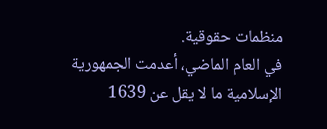منظمات حقوقية.
في العام الماضي، أعدمت الجمهورية الإسلامية ما لا يقل عن 1639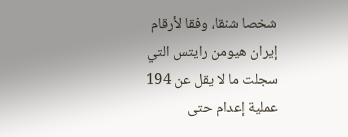شخصا شنقا، وفقا لأرقام إيران هيومن رايتس التي سجلت ما لا يقل عن 194 عملية إعدام حتى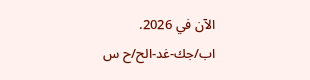الآن في 2026.
اب/جك-غد-الح/ح س